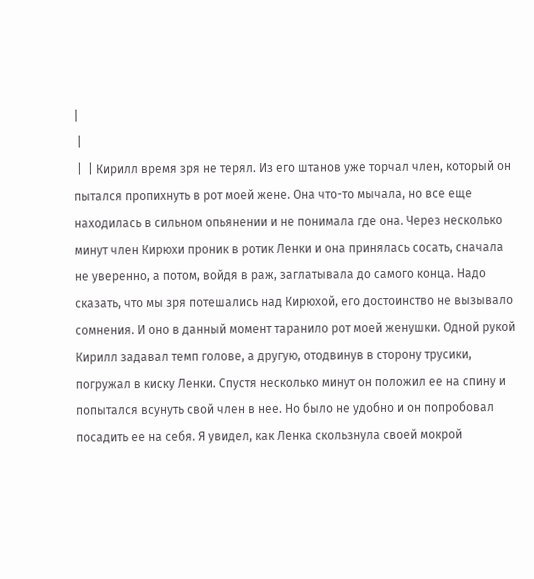|
 |
 |  | Кирилл время зря не терял. Из его штанов уже торчал член, который он пытался пропихнуть в рот моей жене. Она что-то мычала, но все еще находилась в сильном опьянении и не понимала где она. Через несколько минут член Кирюхи проник в ротик Ленки и она принялась сосать, сначала не уверенно, а потом, войдя в раж, заглатывала до самого конца. Надо сказать, что мы зря потешались над Кирюхой, его достоинство не вызывало сомнения. И оно в данный момент таранило рот моей женушки. Одной рукой Кирилл задавал темп голове, а другую, отодвинув в сторону трусики, погружал в киску Ленки. Спустя несколько минут он положил ее на спину и попытался всунуть свой член в нее. Но было не удобно и он попробовал посадить ее на себя. Я увидел, как Ленка скользнула своей мокрой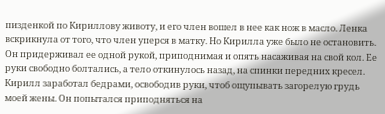пизденкой по Кириллову животу, и его член вошел в нее как нож в масло. Ленка вскрикнула от того, что член уперся в матку. Но Кирилла уже было не остановить. Он придерживал ее одной рукой, приподнимая и опять насаживая на свой кол. Ее руки свободно болтались, а тело откинулось назад, на спинки передних кресел. Кирилл заработал бедрами, освободив руки, чтоб ощупывать загорелую грудь моей жены. Он попытался приподняться на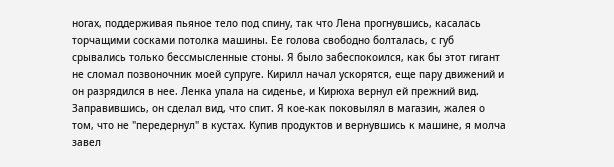ногах, поддерживая пьяное тело под спину, так что Лена прогнувшись, касалась торчащими сосками потолка машины. Ее голова свободно болталась, с губ срывались только бессмысленные стоны. Я было забеспокоился, как бы этот гигант не сломал позвоночник моей супруге. Кирилл начал ускорятся, еще пару движений и он разрядился в нее. Ленка упала на сиденье, и Кирюха вернул ей прежний вид. Заправившись, он сделал вид, что спит. Я кое-как поковылял в магазин, жалея о том, что не "передернул" в кустах. Купив продуктов и вернувшись к машине, я молча завел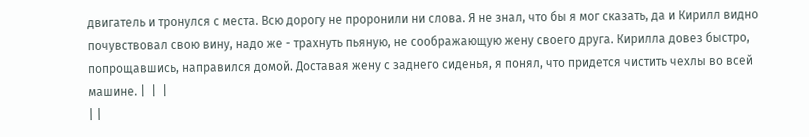двигатель и тронулся с места. Всю дорогу не проронили ни слова. Я не знал, что бы я мог сказать, да и Кирилл видно почувствовал свою вину, надо же - трахнуть пьяную, не соображающую жену своего друга. Кирилла довез быстро, попрощавшись, направился домой. Доставая жену с заднего сиденья, я понял, что придется чистить чехлы во всей машине. |  |  |
| |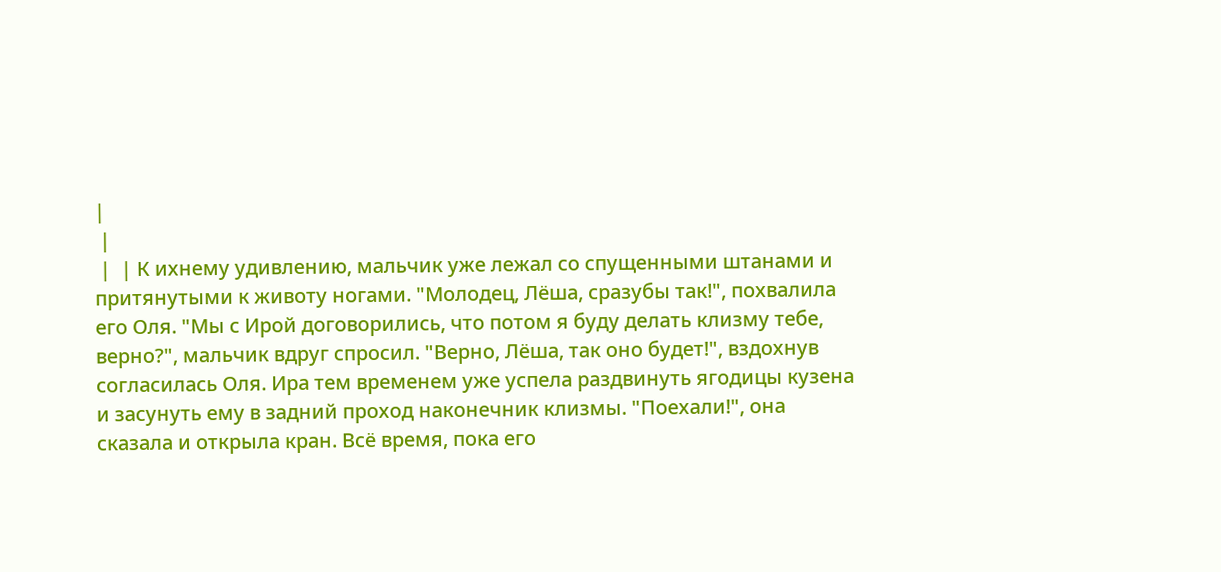|
 |
 |  | К ихнему удивлению, мальчик уже лежал со спущенными штанами и притянутыми к животу ногами. "Молодец, Лёша, сразубы так!", похвалила его Оля. "Мы с Ирой договорились, что потом я буду делать клизму тебе, верно?", мальчик вдруг спросил. "Верно, Лёша, так оно будет!", вздохнув согласилась Оля. Ира тем временем уже успела раздвинуть ягодицы кузена и засунуть ему в задний проход наконечник клизмы. "Поехали!", она сказала и открыла кран. Всё время, пока его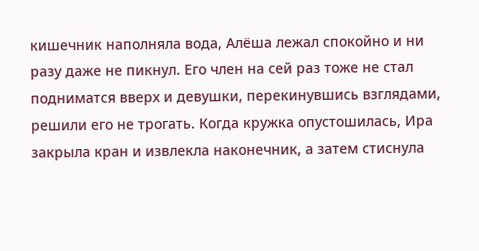кишечник наполняла вода, Алёша лежал спокойно и ни разу даже не пикнул. Его член на сей раз тоже не стал подниматся вверх и девушки, перекинувшись взглядами, решили его не трогать. Когда кружка опустошилась, Ира закрыла кран и извлекла наконечник, а затем стиснула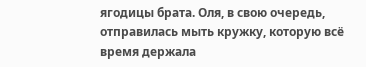ягодицы брата. Оля, в свою очередь, отправилась мыть кружку, которую всё время держала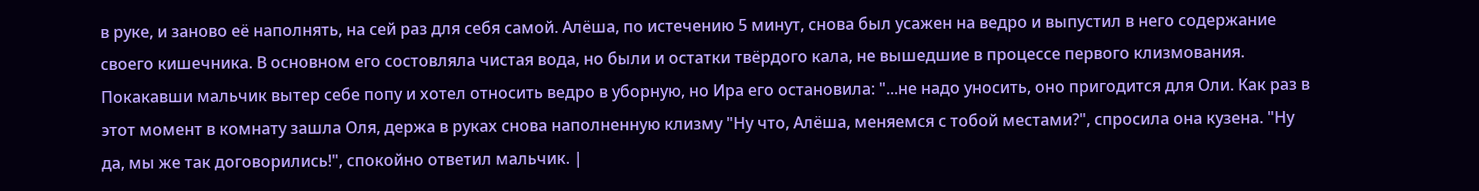в руке, и заново её наполнять, на сей раз для себя самой. Алёша, по истечению 5 минут, снова был усажен на ведро и выпустил в него содержание своего кишечника. В основном его состовляла чистая вода, но были и остатки твёрдого кала, не вышедшие в процессе первого клизмования. Покакавши мальчик вытер себе попу и хотел относить ведро в уборную, но Ира его остановила: "...не надо уносить, оно пригодится для Оли. Как раз в этот момент в комнату зашла Оля, держа в руках снова наполненную клизму "Ну что, Алёша, меняемся с тобой местами?", спросила она кузена. "Ну да, мы же так договорились!", спокойно ответил мальчик. |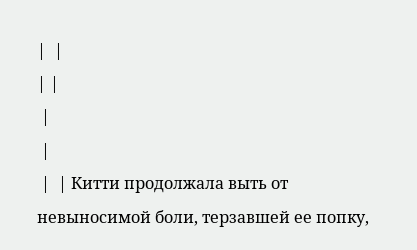|  |
| |
 |
 |
 |  | Китти продолжала выть от невыносимой боли, терзавшей ее попку,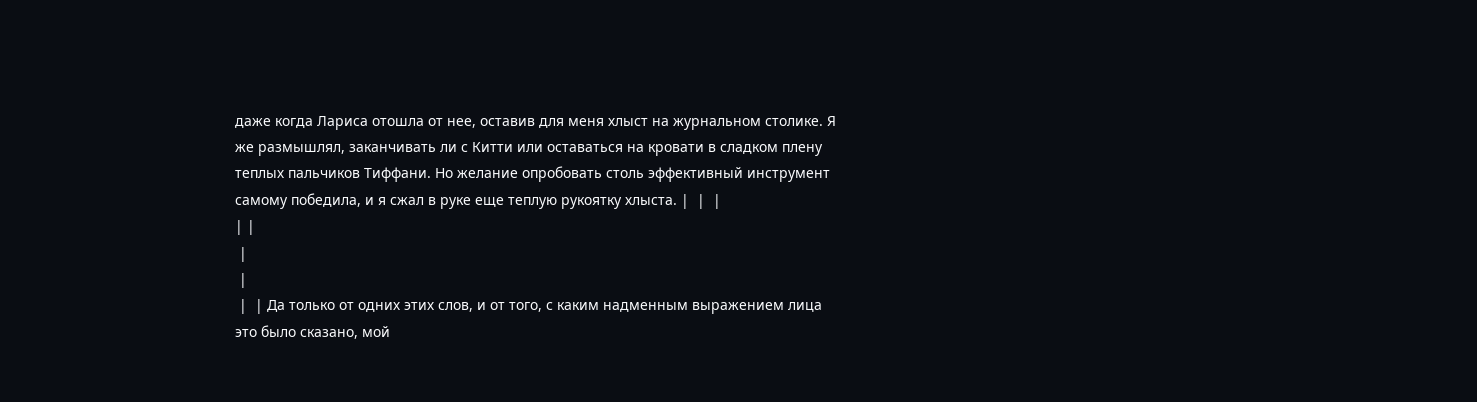даже когда Лариса отошла от нее, оставив для меня хлыст на журнальном столике. Я же размышлял, заканчивать ли с Китти или оставаться на кровати в сладком плену теплых пальчиков Тиффани. Но желание опробовать столь эффективный инструмент самому победила, и я сжал в руке еще теплую рукоятку хлыста. |  |  |
| |
 |
 |
 |  | Да только от одних этих слов, и от того, с каким надменным выражением лица это было сказано, мой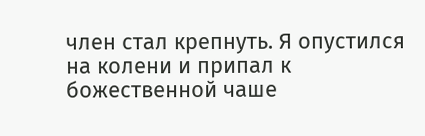член стал крепнуть. Я опустился на колени и припал к божественной чаше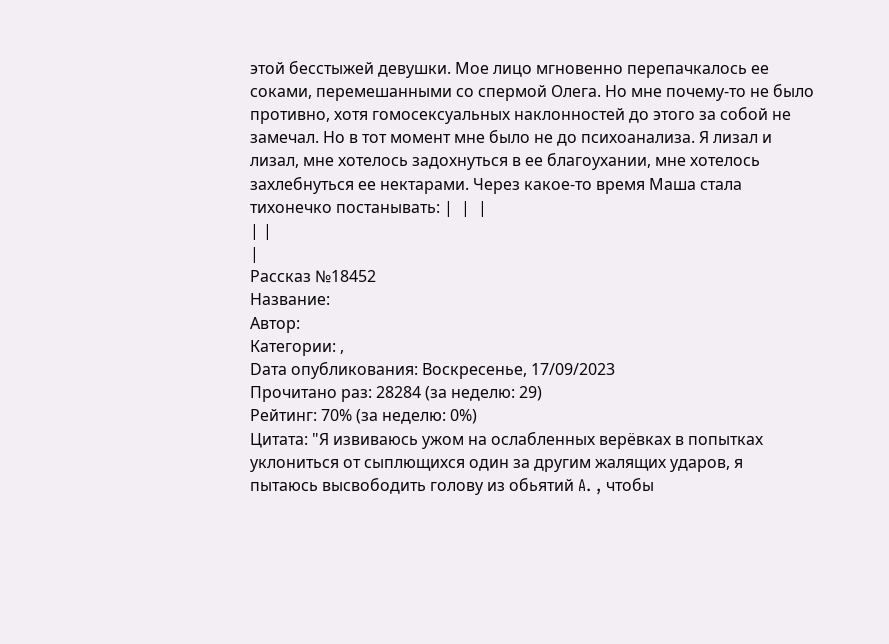этой бесстыжей девушки. Мое лицо мгновенно перепачкалось ее соками, перемешанными со спермой Олега. Но мне почему-то не было противно, хотя гомосексуальных наклонностей до этого за собой не замечал. Но в тот момент мне было не до психоанализа. Я лизал и лизал, мне хотелось задохнуться в ее благоухании, мне хотелось захлебнуться ее нектарами. Через какое-то время Маша стала тихонечко постанывать: |  |  |
| |
|
Рассказ №18452
Название:
Автор:
Категории: ,
Dата опубликования: Воскресенье, 17/09/2023
Прочитано раз: 28284 (за неделю: 29)
Рейтинг: 70% (за неделю: 0%)
Цитата: "Я извиваюсь ужом на ослабленных верёвках в попытках уклониться от сыплющихся один за другим жалящих ударов, я пытаюсь высвободить голову из обьятий A. , чтобы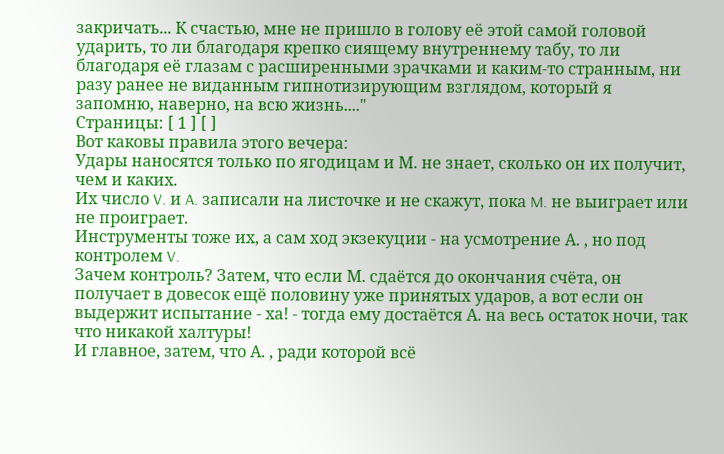закричать... К счастью, мне не пришло в голову её этой самой головой ударить, то ли благодаря крепко сиящему внутреннему табу, то ли благодаря её глазам с расширенными зрачками и каким-то странным, ни разу ранее не виданным гипнотизирующим взглядом, который я запомню, наверно, на всю жизнь...."
Страницы: [ 1 ] [ ]
Вот каковы правила этого вечера:
Удары наносятся только по ягодицам и М. не знает, сколько он их получит, чем и каких.
Их число V. и A. записали на листочке и не скажут, пока M. не выиграет или не проиграет.
Инструменты тоже их, а сам ход экзекуции - на усмотрение А. , но под контролем V.
Зачем контроль? Затем, что если М. сдаётся до окончания счёта, он получает в довесок ещё половину уже принятых ударов, а вот если он выдержит испытание - ха! - тогда ему достаётся А. на весь остаток ночи, так что никакой халтуры!
И главное, затем, что А. , ради которой всё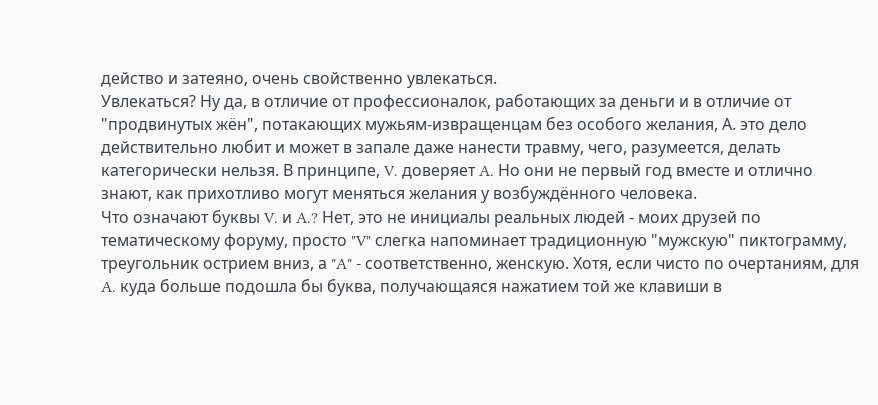действо и затеяно, очень свойственно увлекаться.
Увлекаться? Ну да, в отличие от профессионалок, работающих за деньги и в отличие от "продвинутых жён", потакающих мужьям-извращенцам без особого желания, А. это дело действительно любит и может в запале даже нанести травму, чего, разумеется, делать категорически нельзя. В принципе, V. доверяет A. Но они не первый год вместе и отлично знают, как прихотливо могут меняться желания у возбуждённого человека.
Что означают буквы V. и A.? Нет, это не инициалы реальных людей - моих друзей по тематическому форуму, просто "V" слегка напоминает традиционную "мужскую" пиктограмму, треугольник острием вниз, а "A" - соответственно, женскую. Хотя, если чисто по очертаниям, для A. куда больше подошла бы буква, получающаяся нажатием той же клавиши в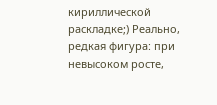кириллической раскладке;) Реально, редкая фигура: при невысоком росте,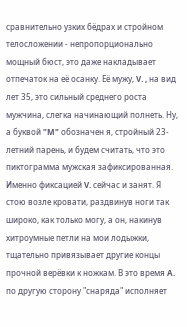сравнительно узких бёдрах и стройном телосложении - непропорционально мощный бюст, это даже накладывает отпечаток на её осанку. Её мужу, V. , на вид лет 35, это сильный среднего роста мужчина, слегка начинающий полнеть. Ну, а буквой "M" обозначен я, стройный 23-летний парень, и будем считать, что это пиктограмма мужская зафиксированная.
Именно фиксацией V. сейчас и занят. Я стою возле кровати, раздвинув ноги так широко, как только могу, а он, накинув хитроумные петли на мои лодыжки, тщательно привязывает другие концы прочной верёвки к ножкам. В это время A. по другую сторону "снаряда" исполняет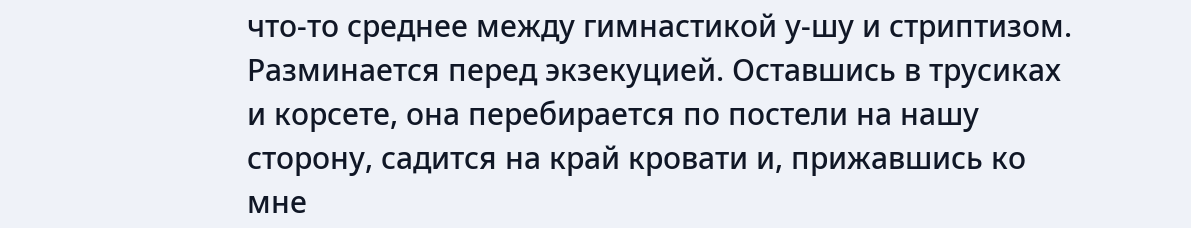что-то среднее между гимнастикой у-шу и стриптизом. Разминается перед экзекуцией. Оставшись в трусиках и корсете, она перебирается по постели на нашу сторону, садится на край кровати и, прижавшись ко мне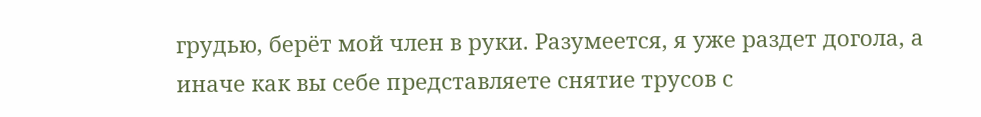грудью, берёт мой член в руки. Разумеется, я уже раздет догола, а иначе как вы себе представляете снятие трусов с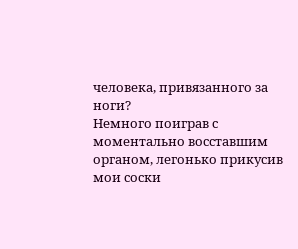человека, привязанного за ноги?
Немного поиграв с моментально восставшим органом, легонько прикусив мои соски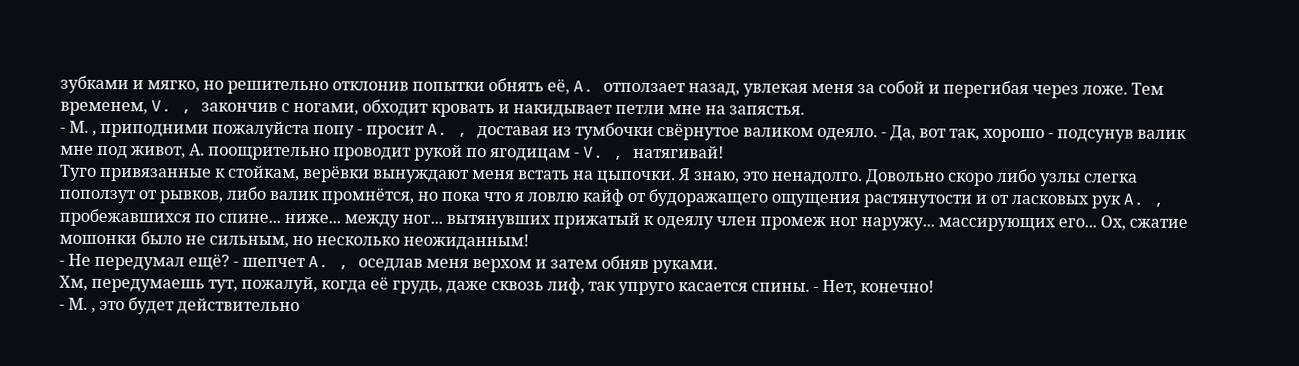зубками и мягко, но решительно отклонив попытки обнять её, A. отползает назад, увлекая меня за собой и перегибая через ложе. Тем временем, V. , закончив с ногами, обходит кровать и накидывает петли мне на запястья.
- М. , приподними пожалуйста попу - просит A. , доставая из тумбочки свёрнутое валиком одеяло. - Да, вот так, хорошо - подсунув валик мне под живот, А. поощрительно проводит рукой по ягодицам - V. , натягивай!
Туго привязанные к стойкам, верёвки вынуждают меня встать на цыпочки. Я знаю, это ненадолго. Довольно скоро либо узлы слегка поползут от рывков, либо валик промнётся, но пока что я ловлю кайф от будоражащего ощущения растянутости и от ласковых рук A. , пробежавшихся по спине... ниже... между ног... вытянувших прижатый к одеялу член промеж ног наружу... массирующих его... Ох, сжатие мошонки было не сильным, но несколько неожиданным!
- Не передумал ещё? - шепчет A. , оседлав меня верхом и затем обняв руками.
Хм, передумаешь тут, пожалуй, когда её грудь, даже сквозь лиф, так упруго касается спины. - Нет, конечно!
- М. , это будет действительно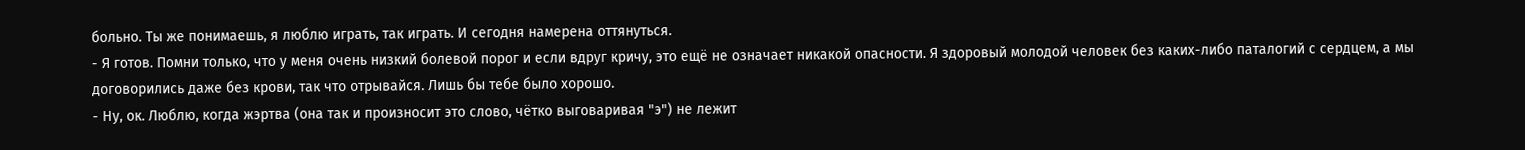больно. Ты же понимаешь, я люблю играть, так играть. И сегодня намерена оттянуться.
- Я готов. Помни только, что у меня очень низкий болевой порог и если вдруг кричу, это ещё не означает никакой опасности. Я здоровый молодой человек без каких-либо паталогий с сердцем, а мы договорились даже без крови, так что отрывайся. Лишь бы тебе было хорошо.
- Ну, ок. Люблю, когда жэртва (она так и произносит это слово, чётко выговаривая "э") не лежит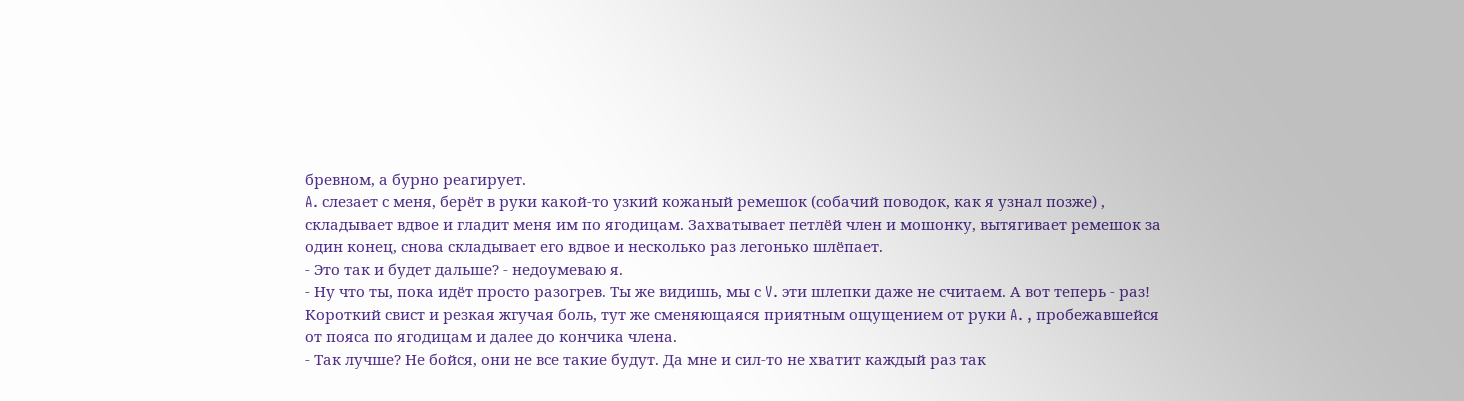бревном, а бурно реагирует.
A. слезает с меня, берёт в руки какой-то узкий кожаный ремешок (собачий поводок, как я узнал позже) , складывает вдвое и гладит меня им по ягодицам. Захватывает петлёй член и мошонку, вытягивает ремешок за один конец, снова складывает его вдвое и несколько раз легонько шлёпает.
- Это так и будет дальше? - недоумеваю я.
- Ну что ты, пока идёт просто разогрев. Ты же видишь, мы с V. эти шлепки даже не считаем. А вот теперь - раз!
Короткий свист и резкая жгучая боль, тут же сменяющаяся приятным ощущением от руки A. , пробежавшейся от пояса по ягодицам и далее до кончика члена.
- Так лучше? Не бойся, они не все такие будут. Да мне и сил-то не хватит каждый раз так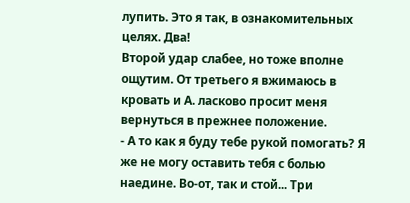лупить. Это я так, в ознакомительных целях. Два!
Второй удар слабее, но тоже вполне ощутим. От третьего я вжимаюсь в кровать и А. ласково просит меня вернуться в прежнее положение.
- А то как я буду тебе рукой помогать? Я же не могу оставить тебя с болью наедине. Во-от, так и стой... Три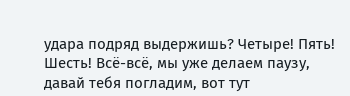удара подряд выдержишь? Четыре! Пять! Шесть! Всё-всё, мы уже делаем паузу, давай тебя погладим, вот тут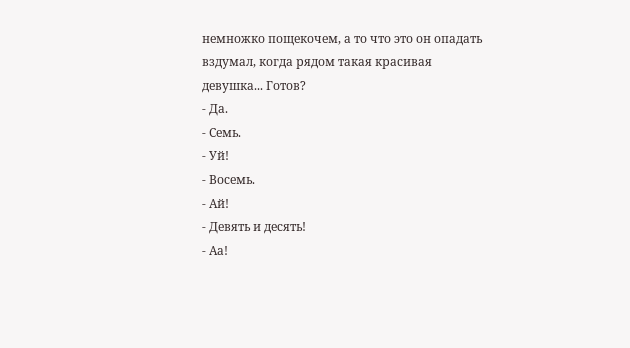немножко пощекочем, а то что это он опадать вздумал, когда рядом такая красивая девушка... Готов?
- Да.
- Семь.
- Уй!
- Восемь.
- Ай!
- Девять и десять!
- Аа!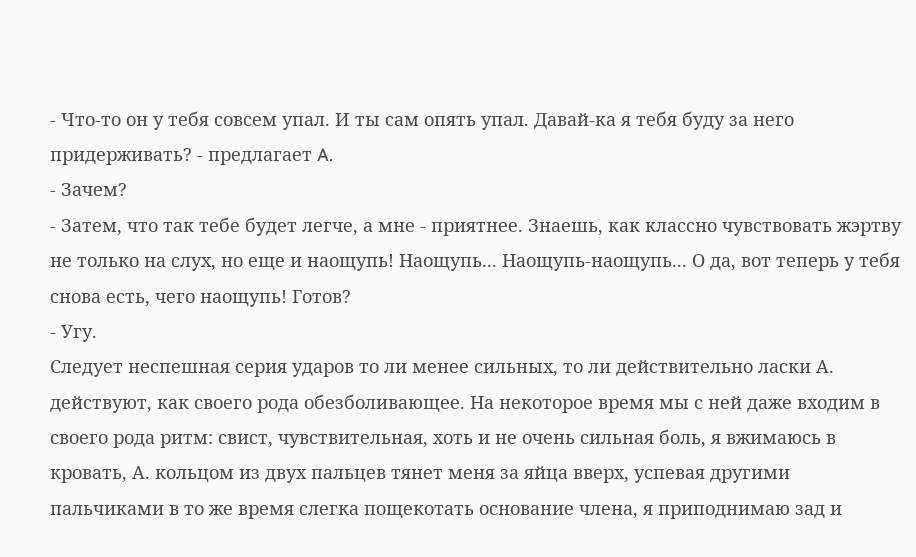- Что-то он у тебя совсем упал. И ты сам опять упал. Давай-ка я тебя буду за него придерживать? - предлагает A.
- Зачем?
- Затем, что так тебе будет легче, а мне - приятнее. Знаешь, как классно чувствовать жэртву не только на слух, но еще и наощупь! Наощупь... Наощупь-наощупь... О да, вот теперь у тебя снова есть, чего наощупь! Готов?
- Угу.
Следует неспешная серия ударов то ли менее сильных, то ли действительно ласки А. действуют, как своего рода обезболивающее. На некоторое время мы с ней даже входим в своего рода ритм: свист, чувствительная, хоть и не очень сильная боль, я вжимаюсь в кровать, А. кольцом из двух пальцев тянет меня за яйца вверх, успевая другими пальчиками в то же время слегка пощекотать основание члена, я приподнимаю зад и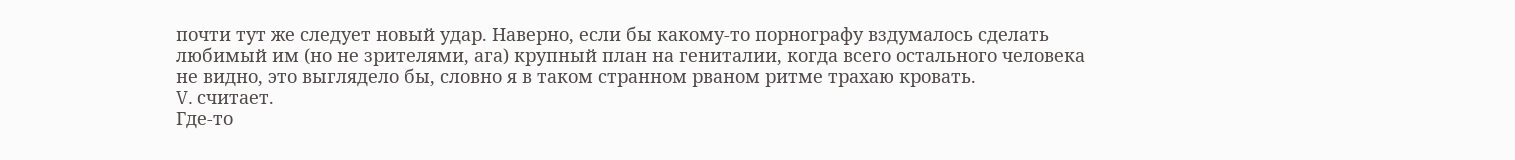почти тут же следует новый удар. Наверно, если бы какому-то порнографу вздумалось сделать любимый им (но не зрителями, ага) крупный план на гениталии, когда всего остального человека не видно, это выглядело бы, словно я в таком странном рваном ритме трахаю кровать.
V. считает.
Где-то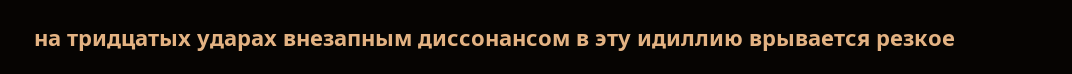на тридцатых ударах внезапным диссонансом в эту идиллию врывается резкое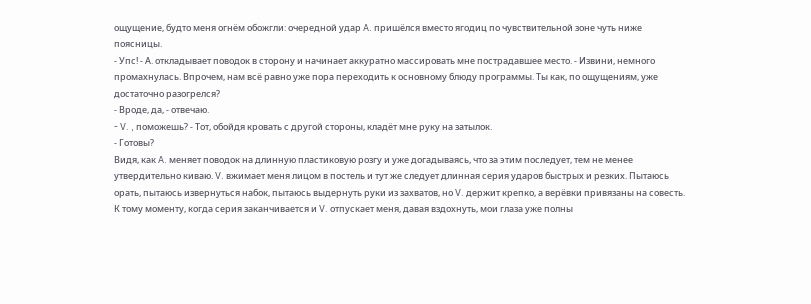ощущение, будто меня огнём обожгли: очередной удар A. пришёлся вместо ягодиц по чувствительной зоне чуть ниже поясницы.
- Упс! - А. откладывает поводок в сторону и начинает аккуратно массировать мне пострадавшее место. - Извини, немного промахнулась. Впрочем, нам всё равно уже пора переходить к основному блюду программы. Ты как, по ощущениям, уже достаточно разогрелся?
- Вроде, да, - отвечаю.
- V. , поможешь? - Тот, обойдя кровать с другой стороны, кладёт мне руку на затылок.
- Готовы?
Видя, как A. меняет поводок на длинную пластиковую розгу и уже догадываясь, что за этим последует, тем не менее утвердительно киваю. V. вжимает меня лицом в постель и тут же следует длинная серия ударов быстрых и резких. Пытаюсь орать, пытаюсь извернуться набок, пытаюсь выдернуть руки из захватов, но V. держит крепко, а верёвки привязаны на совесть.
К тому моменту, когда серия заканчивается и V. отпускает меня, давая вздохнуть, мои глаза уже полны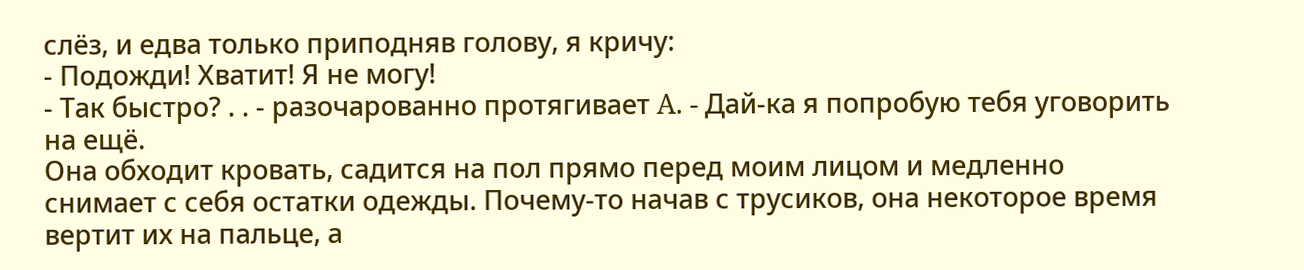слёз, и едва только приподняв голову, я кричу:
- Подожди! Хватит! Я не могу!
- Так быстро? . . - разочарованно протягивает A. - Дай-ка я попробую тебя уговорить на ещё.
Она обходит кровать, садится на пол прямо перед моим лицом и медленно снимает с себя остатки одежды. Почему-то начав с трусиков, она некоторое время вертит их на пальце, а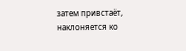затем привстаёт, наклоняется ко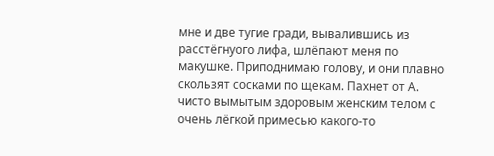мне и две тугие гради, вывалившись из расстёгнуого лифа, шлёпают меня по макушке. Приподнимаю голову, и они плавно скользят сосками по щекам. Пахнет от А. чисто вымытым здоровым женским телом с очень лёгкой примесью какого-то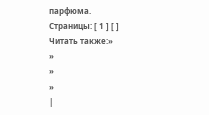парфюма.
Страницы: [ 1 ] [ ]
Читать также:»
»
»
»
|